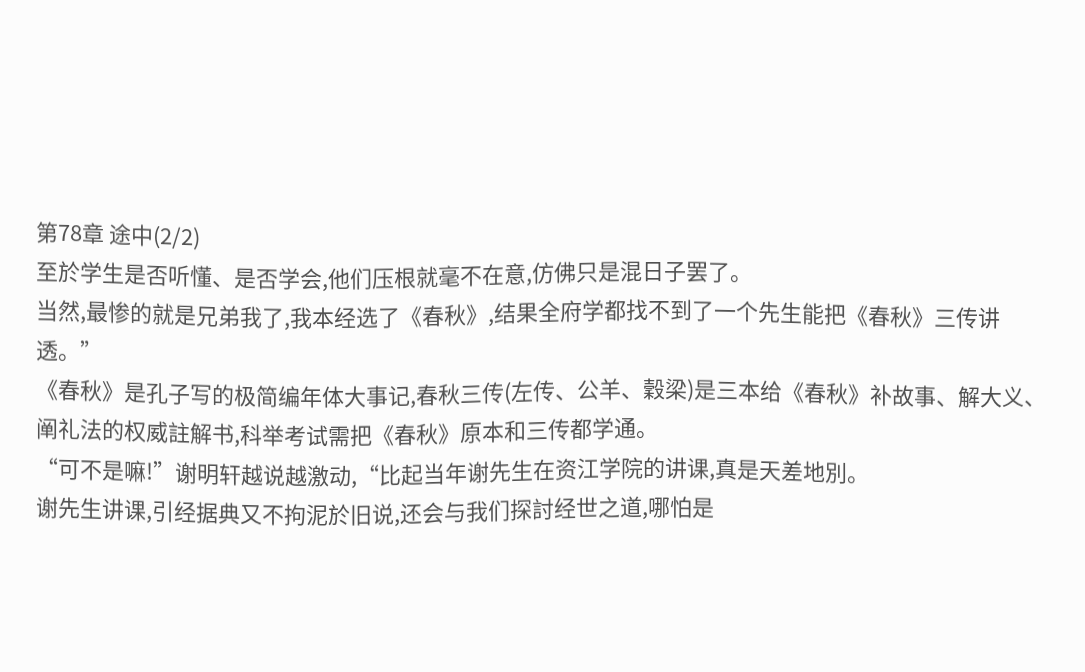第78章 途中(2/2)
至於学生是否听懂、是否学会,他们压根就毫不在意,仿佛只是混日子罢了。
当然,最惨的就是兄弟我了,我本经选了《春秋》,结果全府学都找不到了一个先生能把《春秋》三传讲透。”
《春秋》是孔子写的极简编年体大事记,春秋三传(左传、公羊、穀梁)是三本给《春秋》补故事、解大义、阐礼法的权威註解书,科举考试需把《春秋》原本和三传都学通。
“可不是嘛!”谢明轩越说越激动,“比起当年谢先生在资江学院的讲课,真是天差地別。
谢先生讲课,引经据典又不拘泥於旧说,还会与我们探討经世之道,哪怕是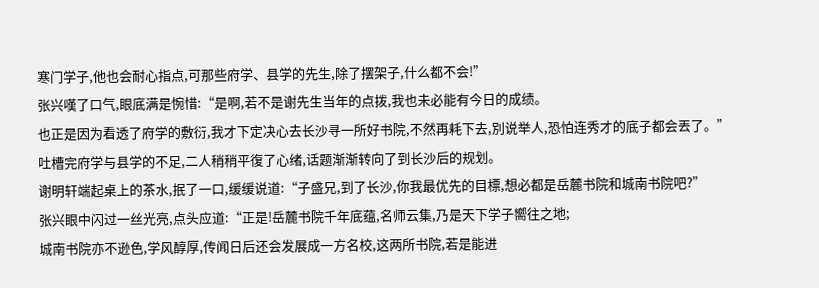寒门学子,他也会耐心指点,可那些府学、县学的先生,除了摆架子,什么都不会!”
张兴嘆了口气,眼底满是惋惜:“是啊,若不是谢先生当年的点拨,我也未必能有今日的成绩。
也正是因为看透了府学的敷衍,我才下定决心去长沙寻一所好书院,不然再耗下去,別说举人,恐怕连秀才的底子都会丟了。”
吐槽完府学与县学的不足,二人稍稍平復了心绪,话题渐渐转向了到长沙后的规划。
谢明轩端起桌上的茶水,抿了一口,缓缓说道:“子盛兄,到了长沙,你我最优先的目標,想必都是岳麓书院和城南书院吧?”
张兴眼中闪过一丝光亮,点头应道:“正是!岳麓书院千年底蕴,名师云集,乃是天下学子嚮往之地;
城南书院亦不逊色,学风醇厚,传闻日后还会发展成一方名校,这两所书院,若是能进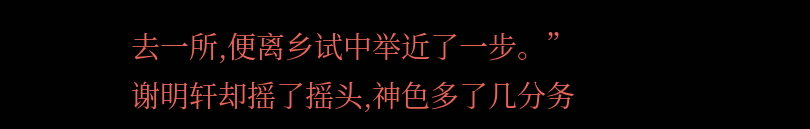去一所,便离乡试中举近了一步。”
谢明轩却摇了摇头,神色多了几分务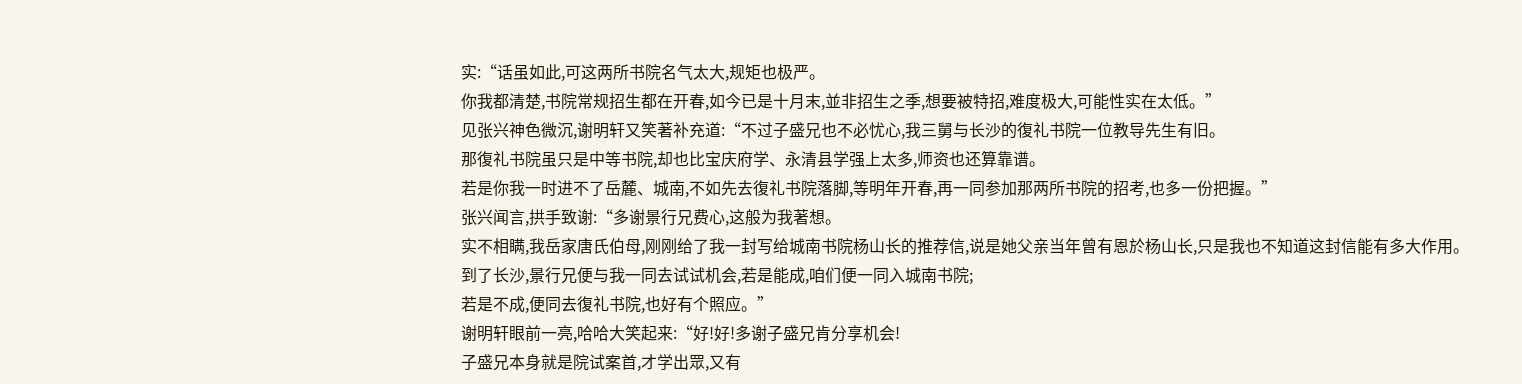实:“话虽如此,可这两所书院名气太大,规矩也极严。
你我都清楚,书院常规招生都在开春,如今已是十月末,並非招生之季,想要被特招,难度极大,可能性实在太低。”
见张兴神色微沉,谢明轩又笑著补充道:“不过子盛兄也不必忧心,我三舅与长沙的復礼书院一位教导先生有旧。
那復礼书院虽只是中等书院,却也比宝庆府学、永清县学强上太多,师资也还算靠谱。
若是你我一时进不了岳麓、城南,不如先去復礼书院落脚,等明年开春,再一同参加那两所书院的招考,也多一份把握。”
张兴闻言,拱手致谢:“多谢景行兄费心,这般为我著想。
实不相瞒,我岳家唐氏伯母,刚刚给了我一封写给城南书院杨山长的推荐信,说是她父亲当年曾有恩於杨山长,只是我也不知道这封信能有多大作用。
到了长沙,景行兄便与我一同去试试机会,若是能成,咱们便一同入城南书院;
若是不成,便同去復礼书院,也好有个照应。”
谢明轩眼前一亮,哈哈大笑起来:“好!好!多谢子盛兄肯分享机会!
子盛兄本身就是院试案首,才学出眾,又有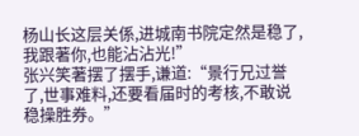杨山长这层关係,进城南书院定然是稳了,我跟著你,也能沾沾光!”
张兴笑著摆了摆手,谦道:“景行兄过誉了,世事难料,还要看届时的考核,不敢说稳操胜券。”